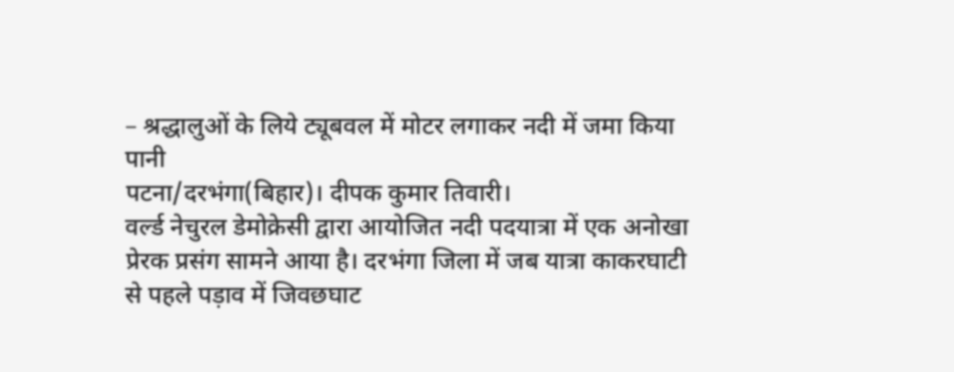– श्रद्धालुओं के लिये ट्यूबवल में मोटर लगाकर नदी में जमा किया पानी
पटना/दरभंगा(बिहार)। दीपक कुमार तिवारी।
वर्ल्ड नेचुरल डेमोक्रेसी द्वारा आयोजित नदी पदयात्रा में एक अनोखा प्रेरक प्रसंग सामने आया है। दरभंगा जिला में जब यात्रा काकरघाटी से पहले पड़ाव में जिवछघाट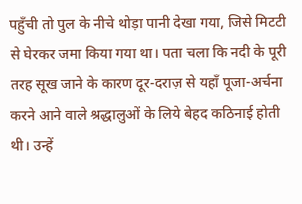पहुँची तो पुल के नीचे थोड़ा पानी देखा गया, जिसे मिटटी से घेरकर जमा किया गया था। पता चला कि नदी के पूरी तरह सूख जाने के कारण दूर-दराज़ से यहाँ पूजा-अर्चना करने आने वाले श्रद्धालुओं के लिये बेहद कठिनाई होती थी। उन्हें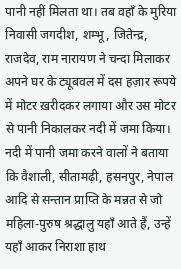पानी नहीं मिलता था। तब वहाँ के मुरिया निवासी जगदीश, शम्भू, जितेन्द्र, राजदेव, राम नारायण ने चन्दा मिलाकर अपने घर के ट्यूबवल में दस हज़ार रूपये में मोटर ख़रीदकर लगाया और उस मोटर से पानी निकालकर नदी में जमा किया। नदी में पानी जमा करने वालों ने बताया कि वैशाली, सीतामढ़ी, हसनपुर, नेपाल आदि से सन्तान प्राप्ति के मन्नत से जो महिला-पुरुष श्रद्धालु यहाँ आते हैं, उन्हें यहाँ आकर निराशा हाथ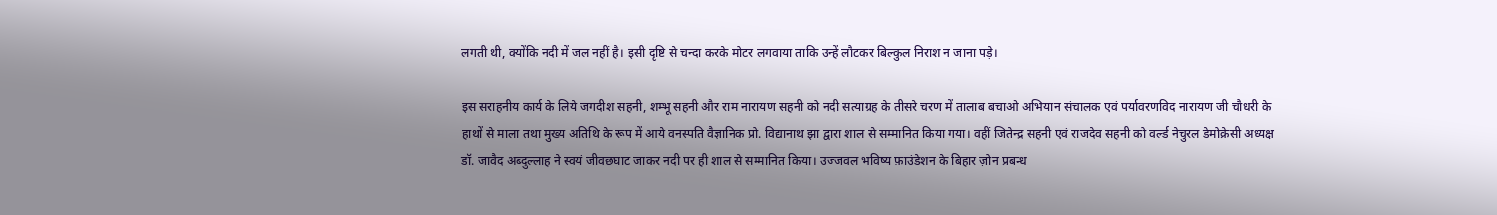लगती थी, क्योंकि नदी में जल नहीं है। इसी दृष्टि से चन्दा करके मोटर लगवाया ताकि उन्हें लौटकर बिल्कुल निराश न जाना पड़े।

इस सराहनीय कार्य के लिये जगदीश सहनी, शम्भू सहनी और राम नारायण सहनी को नदी सत्याग्रह के तीसरे चरण में तालाब बचाओ अभियान संचालक एवं पर्यावरणविद नारायण जी चौधरी के हाथों से माला तथा मुख्य अतिथि के रूप में आये वनस्पति वैज्ञानिक प्रो. विद्यानाथ झा द्वारा शाल से सम्मानित किया गया। वहीं जितेन्द्र सहनी एवं राजदेव सहनी को वर्ल्ड नेचुरल डेमोक्रेसी अध्यक्ष डॉ. जावैद अब्दुल्लाह ने स्वयं जीवछघाट जाकर नदी पर ही शाल से सम्मानित किया। उज्जवल भविष्य फ़ाउंडेशन के बिहार ज़ोन प्रबन्ध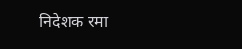निदेशक रमा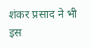शंकर प्रसाद ने भी इस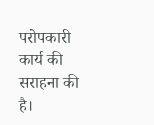परोपकारी कार्य की सराहना की है।